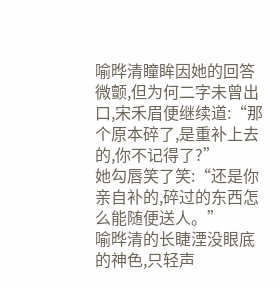喻晔清瞳眸因她的回答微颤,但为何二字未曾出口,宋禾眉便继续道:“那个原本碎了,是重补上去的,你不记得了?”
她勾唇笑了笑:“还是你亲自补的,碎过的东西怎么能随便送人。”
喻晔清的长睫湮没眼底的神色,只轻声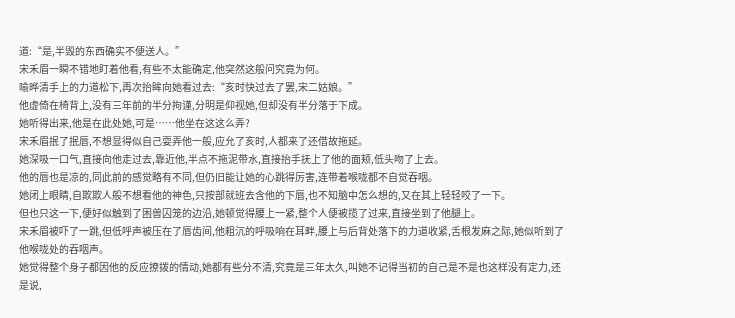道:“是,半毁的东西确实不便送人。”
宋禾眉一瞬不错地盯着他看,有些不太能确定,他突然这般问究竟为何。
喻晔清手上的力道松下,再次抬眸向她看过去:“亥时快过去了罢,宋二姑娘。”
他虚倚在椅背上,没有三年前的半分拘谨,分明是仰视她,但却没有半分落于下成。
她听得出来,他是在此处她,可是……他坐在这这么弄?
宋禾眉抿了抿唇,不想显得似自己耍弄他一般,应允了亥时,人都来了还借故拖延。
她深吸一口气,直接向他走过去,靠近他,半点不拖泥带水,直接抬手抚上了他的面颊,低头吻了上去。
他的唇也是凉的,同此前的感觉略有不同,但仍旧能让她的心跳得厉害,连带着喉咙都不自觉吞咽。
她闭上眼睛,自欺欺人般不想看他的神色,只按部就班去含他的下唇,也不知脑中怎么想的,又在其上轻轻咬了一下。
但也只这一下,便好似触到了困兽囚笼的边沿,她顿觉得腰上一紧,整个人便被揽了过来,直接坐到了他腿上。
宋禾眉被吓了一跳,但低呼声被压在了唇齿间,他粗沉的呼吸响在耳畔,腰上与后背处落下的力道收紧,舌根发麻之际,她似听到了他喉咙处的吞咽声。
她觉得整个身子都因他的反应撩拨的情动,她都有些分不清,究竟是三年太久,叫她不记得当初的自己是不是也这样没有定力,还是说,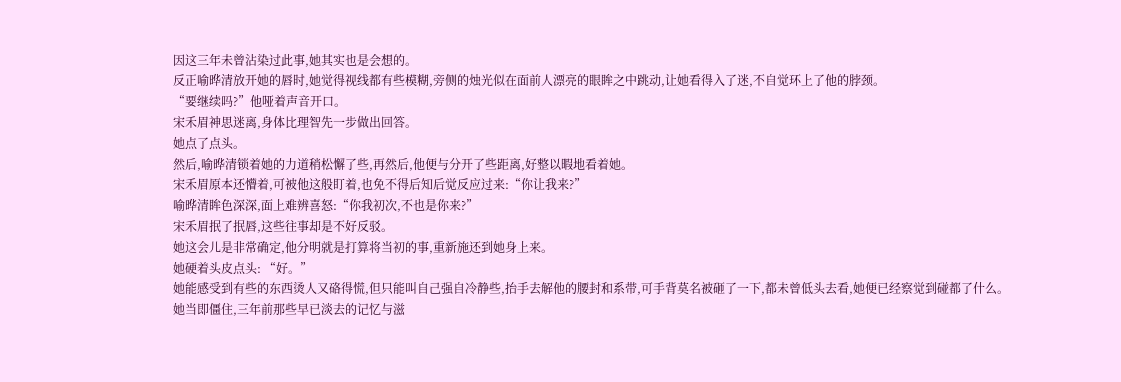因这三年未曾沾染过此事,她其实也是会想的。
反正喻晔清放开她的唇时,她觉得视线都有些模糊,旁侧的烛光似在面前人漂亮的眼眸之中跳动,让她看得入了迷,不自觉环上了他的脖颈。
“要继续吗?”他哑着声音开口。
宋禾眉神思迷离,身体比理智先一步做出回答。
她点了点头。
然后,喻晔清锁着她的力道稍松懈了些,再然后,他便与分开了些距离,好整以暇地看着她。
宋禾眉原本还懵着,可被他这般盯着,也免不得后知后觉反应过来:“你让我来?”
喻晔清眸色深深,面上难辨喜怒:“你我初次,不也是你来?”
宋禾眉抿了抿唇,这些往事却是不好反驳。
她这会儿是非常确定,他分明就是打算将当初的事,重新施还到她身上来。
她硬着头皮点头: “好。”
她能感受到有些的东西烫人又硌得慌,但只能叫自己强自冷静些,抬手去解他的腰封和系带,可手背莫名被砸了一下,都未曾低头去看,她便已经察觉到碰都了什么。
她当即僵住,三年前那些早已淡去的记忆与滋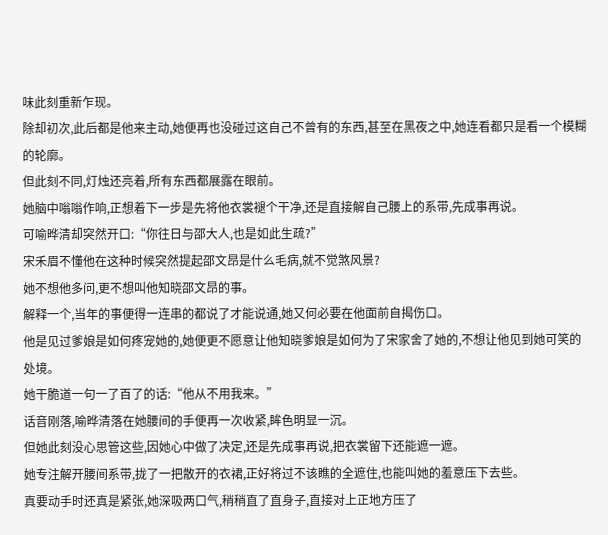味此刻重新乍现。
除却初次,此后都是他来主动,她便再也没碰过这自己不曾有的东西,甚至在黑夜之中,她连看都只是看一个模糊的轮廓。
但此刻不同,灯烛还亮着,所有东西都展露在眼前。
她脑中嗡嗡作响,正想着下一步是先将他衣裳褪个干净,还是直接解自己腰上的系带,先成事再说。
可喻晔清却突然开口:“你往日与邵大人,也是如此生疏?”
宋禾眉不懂他在这种时候突然提起邵文昂是什么毛病,就不觉煞风景?
她不想他多问,更不想叫他知晓邵文昂的事。
解释一个,当年的事便得一连串的都说了才能说通,她又何必要在他面前自揭伤口。
他是见过爹娘是如何疼宠她的,她便更不愿意让他知晓爹娘是如何为了宋家舍了她的,不想让他见到她可笑的处境。
她干脆道一句一了百了的话:“他从不用我来。”
话音刚落,喻晔清落在她腰间的手便再一次收紧,眸色明显一沉。
但她此刻没心思管这些,因她心中做了决定,还是先成事再说,把衣裳留下还能遮一遮。
她专注解开腰间系带,拢了一把散开的衣裙,正好将过不该瞧的全遮住,也能叫她的羞意压下去些。
真要动手时还真是紧张,她深吸两口气,稍稍直了直身子,直接对上正地方压了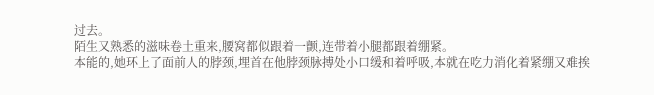过去。
陌生又熟悉的滋味卷土重来,腰窝都似跟着一颤,连带着小腿都跟着绷紧。
本能的,她环上了面前人的脖颈,埋首在他脖颈脉搏处小口缓和着呼吸,本就在吃力消化着紧绷又难挨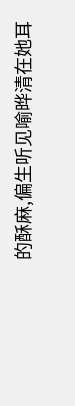的酥麻,偏生听见喻晔清在她耳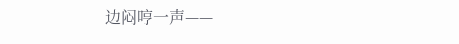边闷哼一声——